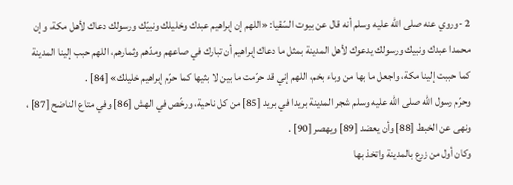2 -وروي عنه صلى الله عليه وسلم أنه قال عن بيوت السّقيا: «اللهم إن إبراهيم عبدك وخليلك ونبيّك ورسولك دعاك لأهل مكة، وإن محمدا عبدك ونبيك ورسولك يدعوك لأهل المدينة بمثل ما دعاك إبراهيم أن تبارك في صاعهم ومدّهم وثمارهم، اللهم حبب إلينا المدينة كما حببت إلينا مكة، واجعل ما بها من وباء بخم، اللهم إني قد حرّمت ما بين لا بثيها كما حرّم إبراهيم خليلك» [84] .
وحرّم رسول الله صلى الله عليه وسلم شجر المدينة بريدا في بريد [85] من كل ناحية، ورخّص في الهش [86] وفي متاع الناضح [87] ، ونهى عن الخبط [88] وأن يعضد [89] ويهصر [90] .
وكان أول من زرع بالمدينة واتخذ بها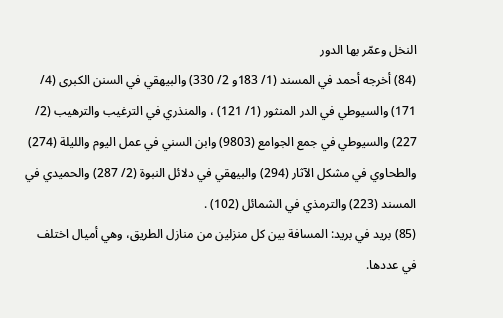النخل وعمّر بها الدور
(84) أخرجه أحمد في المسند (1/ 183و 2/ 330) والبيهقي في السنن الكبرى (4/ 171) والسيوطي في الدر المنثور (1/ 121) ، والمنذري في الترغيب والترهيب (2/ 227) والسيوطي في جمع الجوامع (9803) وابن السني في عمل اليوم والليلة (274) والطحاوي في مشكل الآثار (294) والبيهقي في دلائل النبوة (2/ 287) والحميدي في المسند (223) والترمذي في الشمائل (102) .
(85) بريد في بريد: المسافة بين كل منزلين من منازل الطريق، وهي أميال اختلف في عددها.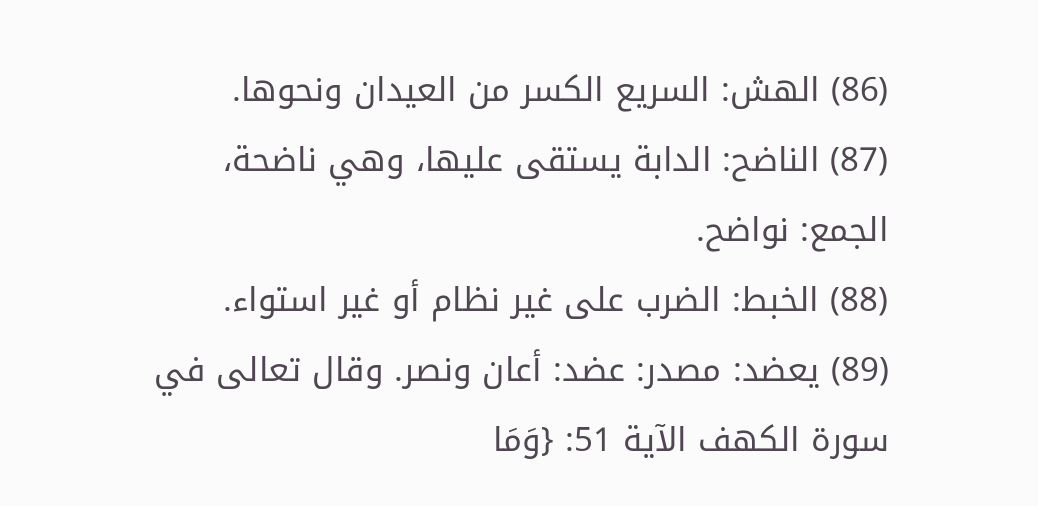(86) الهش: السريع الكسر من العيدان ونحوها.
(87) الناضح: الدابة يستقى عليها، وهي ناضحة، الجمع: نواضح.
(88) الخبط: الضرب على غير نظام أو غير استواء.
(89) يعضد: مصدر: عضد: أعان ونصر. وقال تعالى في سورة الكهف الآية 51: {وَمَا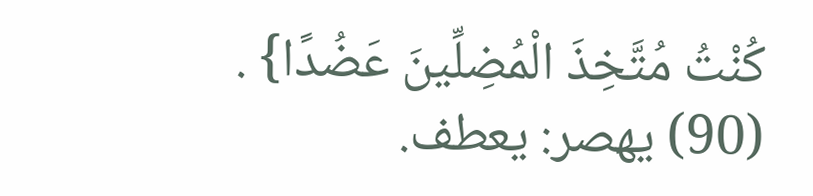كُنْتُ مُتَّخِذَ الْمُضِلِّينَ عَضُدًا} .
(90) يهصر: يعطف.